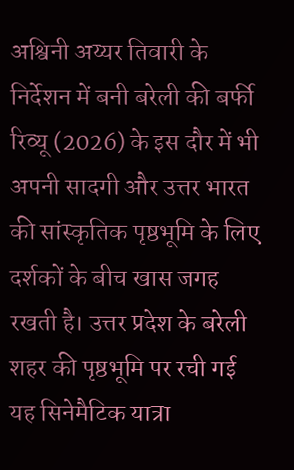अश्विनी अय्यर तिवारी के निर्देशन में बनी बरेली की बर्फी रिव्यू (2026) के इस दौर में भी अपनी सादगी और उत्तर भारत की सांस्कृतिक पृष्ठभूमि के लिए दर्शकों के बीच खास जगह रखती है। उत्तर प्रदेश के बरेली शहर की पृष्ठभूमि पर रची गई यह सिनेमैटिक यात्रा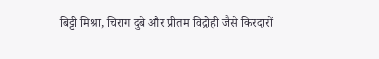बिट्टी मिश्रा, चिराग दुबे और प्रीतम विद्रोही जैसे किरदारों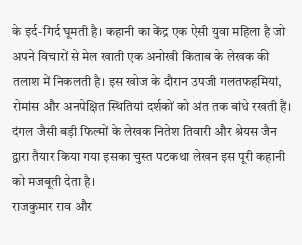के इर्द-गिर्द घूमती है। कहानी का केंद्र एक ऐसी युवा महिला है जो अपने विचारों से मेल खाती एक अनोखी किताब के लेखक की तलाश में निकलती है। इस खोज के दौरान उपजी गलतफहमियां, रोमांस और अनपेक्षित स्थितियां दर्शकों को अंत तक बांधे रखती हैं। दंगल जैसी बड़ी फिल्मों के लेखक नितेश तिवारी और श्रेयस जैन द्वारा तैयार किया गया इसका चुस्त पटकथा लेखन इस पूरी कहानी को मजबूती देता है।
राजकुमार राव और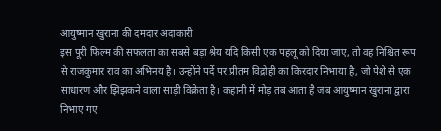आयुष्मान खुराना की दमदार अदाकारी
इस पूरी फिल्म की सफलता का सबसे बड़ा श्रेय यदि किसी एक पहलू को दिया जाए, तो वह निश्चित रूप से राजकुमार राव का अभिनय है। उन्होंने पर्दे पर प्रीतम विद्रोही का किरदार निभाया है, जो पेशे से एक साधारण और झिझकने वाला साड़ी विक्रेता है। कहानी में मोड़ तब आता है जब आयुष्मान खुराना द्वारा निभाए गए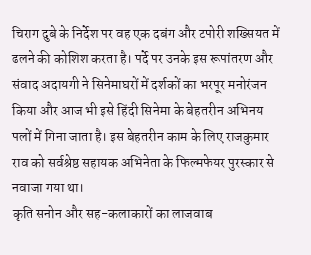चिराग दुबे के निर्देश पर वह एक दबंग और टपोरी शख्सियत में ढलने की कोशिश करता है। पर्दे पर उनके इस रूपांतरण और संवाद अदायगी ने सिनेमाघरों में दर्शकों का भरपूर मनोरंजन किया और आज भी इसे हिंदी सिनेमा के बेहतरीन अभिनय पलों में गिना जाता है। इस बेहतरीन काम के लिए राजकुमार राव को सर्वश्रेष्ठ सहायक अभिनेता के फिल्मफेयर पुरस्कार से नवाजा गया था।
कृति सनोन और सह-कलाकारों का लाजवाब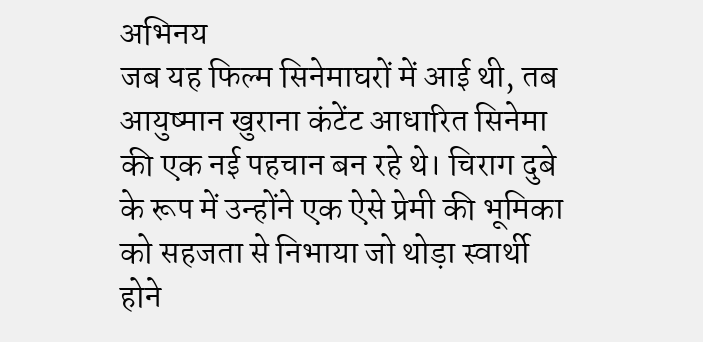अभिनय
जब यह फिल्म सिनेमाघरों में आई थी, तब आयुष्मान खुराना कंटेंट आधारित सिनेमा की एक नई पहचान बन रहे थे। चिराग दुबे के रूप में उन्होंने एक ऐसे प्रेमी की भूमिका को सहजता से निभाया जो थोड़ा स्वार्थी होने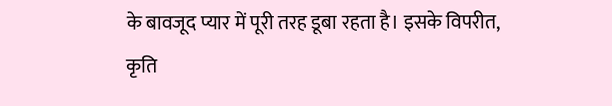के बावजूद प्यार में पूरी तरह डूबा रहता है। इसके विपरीत, कृति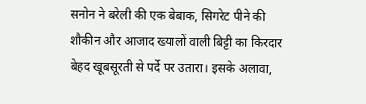सनोन ने बरेली की एक बेबाक, सिगरेट पीने की शौकीन और आजाद ख्यालों वाली बिट्टी का किरदार बेहद खूबसूरती से पर्दे पर उतारा। इसके अलावा,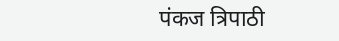पंकज त्रिपाठी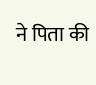ने पिता की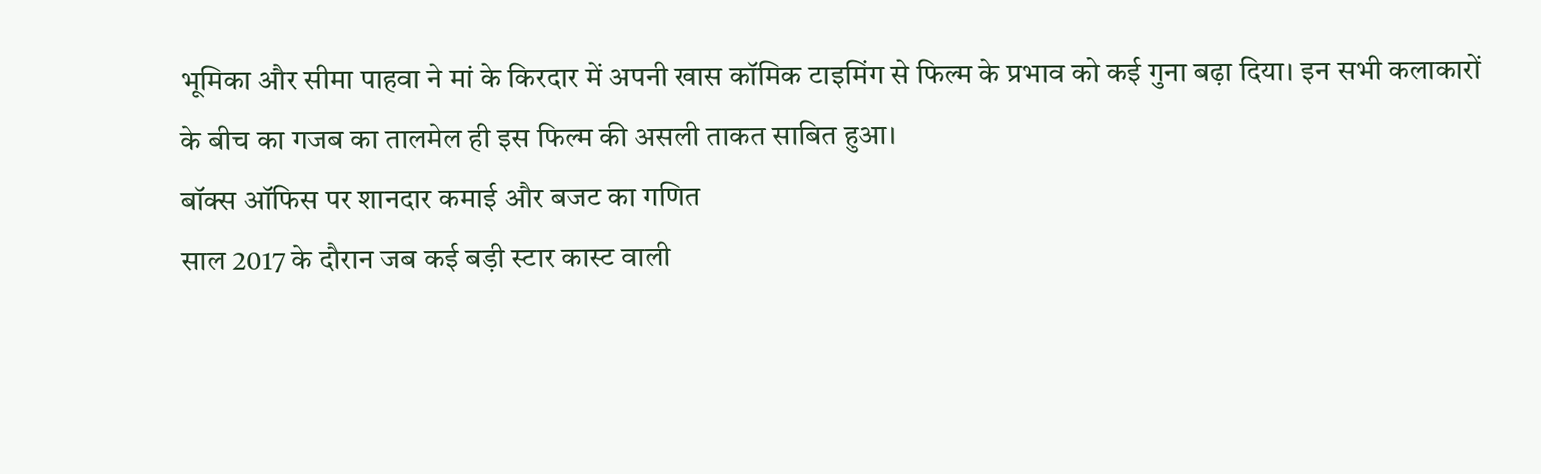भूमिका और सीमा पाहवा ने मां के किरदार में अपनी खास कॉमिक टाइमिंग से फिल्म के प्रभाव को कई गुना बढ़ा दिया। इन सभी कलाकारों के बीच का गजब का तालमेल ही इस फिल्म की असली ताकत साबित हुआ।
बॉक्स ऑफिस पर शानदार कमाई और बजट का गणित
साल 2017 के दौरान जब कई बड़ी स्टार कास्ट वाली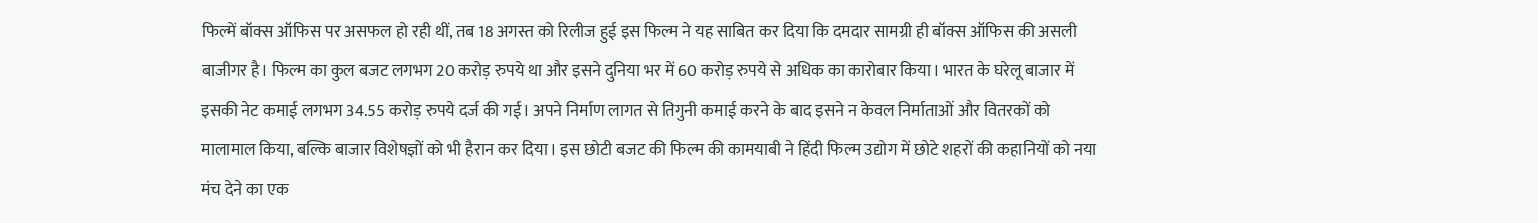फिल्में बॉक्स ऑफिस पर असफल हो रही थीं, तब 18 अगस्त को रिलीज हुई इस फिल्म ने यह साबित कर दिया कि दमदार सामग्री ही बॉक्स ऑफिस की असली बाजीगर है। फिल्म का कुल बजट लगभग 20 करोड़ रुपये था और इसने दुनिया भर में 60 करोड़ रुपये से अधिक का कारोबार किया। भारत के घरेलू बाजार में इसकी नेट कमाई लगभग 34.55 करोड़ रुपये दर्ज की गई। अपने निर्माण लागत से तिगुनी कमाई करने के बाद इसने न केवल निर्माताओं और वितरकों को मालामाल किया, बल्कि बाजार विशेषज्ञों को भी हैरान कर दिया। इस छोटी बजट की फिल्म की कामयाबी ने हिंदी फिल्म उद्योग में छोटे शहरों की कहानियों को नया मंच देने का एक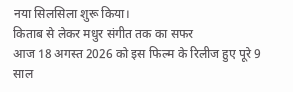नया सिलसिला शुरू किया।
किताब से लेकर मधुर संगीत तक का सफर
आज 18 अगस्त 2026 को इस फिल्म के रिलीज हुए पूरे 9 साल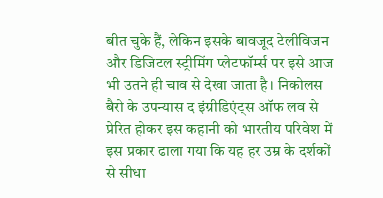बीत चुके हैं, लेकिन इसके बावजूद टेलीविजन और डिजिटल स्ट्रीमिंग प्लेटफॉर्म्स पर इसे आज भी उतने ही चाव से देखा जाता है। निकोलस बैरो के उपन्यास द इंग्रीडिएंट्स ऑफ लव से प्रेरित होकर इस कहानी को भारतीय परिवेश में इस प्रकार ढाला गया कि यह हर उम्र के दर्शकों से सीधा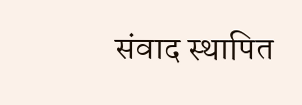संवाद स्थापित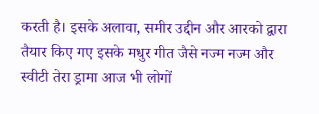करती है। इसके अलावा, समीर उद्दीन और आरको द्वारा तैयार किए गए इसके मधुर गीत जैसे नज्म नज्म और स्वीटी तेरा ड्रामा आज भी लोगों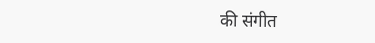की संगीत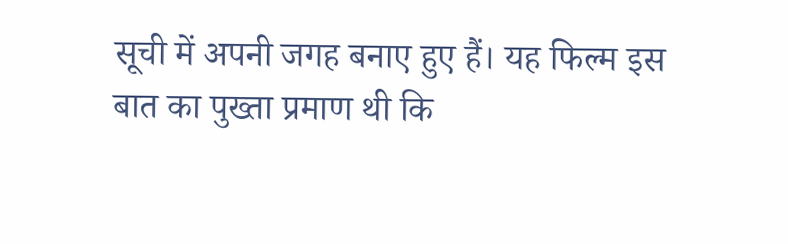सूची में अपनी जगह बनाए हुए हैं। यह फिल्म इस बात का पुख्ता प्रमाण थी कि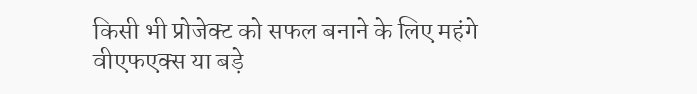किसी भी प्रोजेक्ट को सफल बनाने के लिए महंगे वीएफएक्स या बड़े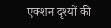एक्शन दृश्यों की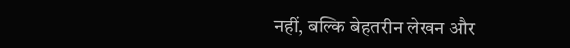नहीं, बल्कि बेहतरीन लेखन और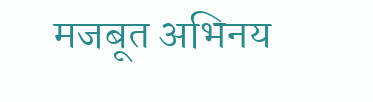मजबूत अभिनय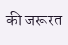की जरूरत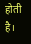होती है।